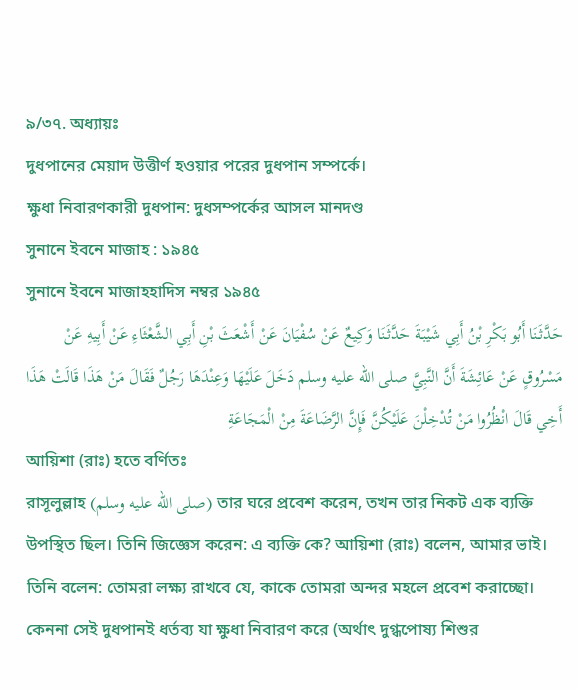৯/৩৭. অধ্যায়ঃ
দুধপানের মেয়াদ উত্তীর্ণ হওয়ার পরের দুধপান সম্পর্কে।
ক্ষুধা নিবারণকারী দুধপান: দুধসম্পর্কের আসল মানদণ্ড
সুনানে ইবনে মাজাহ : ১৯৪৫
সুনানে ইবনে মাজাহহাদিস নম্বর ১৯৪৫
حَدَّثَنَا أَبُو بَكْرِ بْنُ أَبِي شَيْبَةَ حَدَّثَنَا وَكِيعٌ عَنْ سُفْيَانَ عَنْ أَشْعَثَ بْنِ أَبِي الشَّعْثَاءِ عَنْ أَبِيهِ عَنْ مَسْرُوقٍ عَنْ عَائِشَةَ أَنَّ النَّبِيَّ صلى الله عليه وسلم دَخَلَ عَلَيْهَا وَعِنْدَهَا رَجُلٌ فَقَالَ مَنْ هَذَا قَالَتْ هَذَا أَخِي قَالَ انْظُرُوا مَنْ تُدْخِلْنَ عَلَيْكُنَّ فَإِنَّ الرَّضَاعَةَ مِنْ الْمَجَاعَةِ
আয়িশা (রাঃ) হতে বর্ণিতঃ
রাসূলুল্লাহ (صلى الله عليه وسلم) তার ঘরে প্রবেশ করেন, তখন তার নিকট এক ব্যক্তি উপস্থিত ছিল। তিনি জিজ্ঞেস করেন: এ ব্যক্তি কে? আয়িশা (রাঃ) বলেন, আমার ভাই। তিনি বলেন: তোমরা লক্ষ্য রাখবে যে, কাকে তোমরা অন্দর মহলে প্রবেশ করাচ্ছো। কেননা সেই দুধপানই ধর্তব্য যা ক্ষুধা নিবারণ করে (অর্থাৎ দুগ্ধপোষ্য শিশুর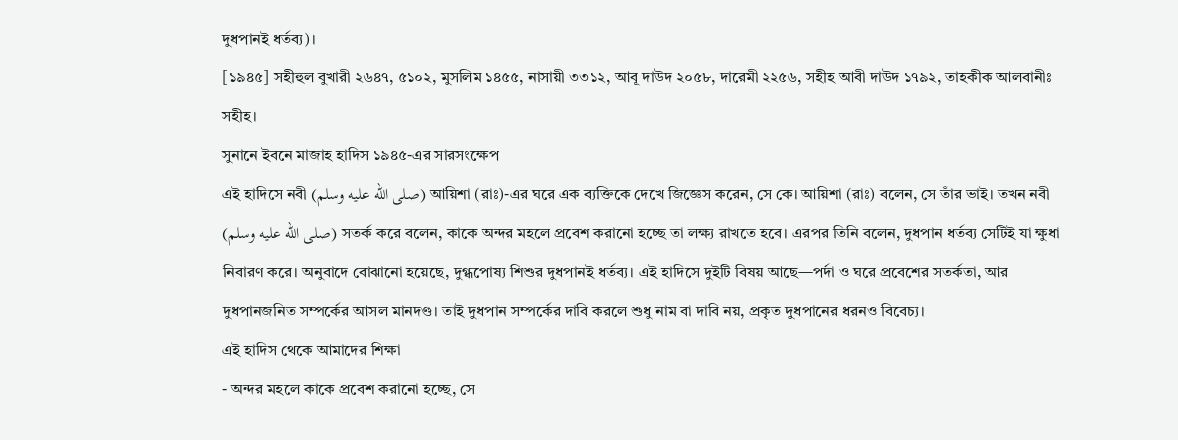দুধপানই ধর্তব্য)।
[১৯৪৫] সহীহুল বুখারী ২৬৪৭, ৫১০২, মুসলিম ১৪৫৫, নাসায়ী ৩৩১২, আবূ দাউদ ২০৫৮, দারেমী ২২৫৬, সহীহ আবী দাউদ ১৭৯২, তাহকীক আলবানীঃ সহীহ।
সুনানে ইবনে মাজাহ হাদিস ১৯৪৫-এর সারসংক্ষেপ
এই হাদিসে নবী (صلى الله عليه وسلم) আয়িশা (রাঃ)-এর ঘরে এক ব্যক্তিকে দেখে জিজ্ঞেস করেন, সে কে। আয়িশা (রাঃ) বলেন, সে তাঁর ভাই। তখন নবী (صلى الله عليه وسلم) সতর্ক করে বলেন, কাকে অন্দর মহলে প্রবেশ করানো হচ্ছে তা লক্ষ্য রাখতে হবে। এরপর তিনি বলেন, দুধপান ধর্তব্য সেটিই যা ক্ষুধা নিবারণ করে। অনুবাদে বোঝানো হয়েছে, দুগ্ধপোষ্য শিশুর দুধপানই ধর্তব্য। এই হাদিসে দুইটি বিষয় আছে—পর্দা ও ঘরে প্রবেশের সতর্কতা, আর দুধপানজনিত সম্পর্কের আসল মানদণ্ড। তাই দুধপান সম্পর্কের দাবি করলে শুধু নাম বা দাবি নয়, প্রকৃত দুধপানের ধরনও বিবেচ্য।
এই হাদিস থেকে আমাদের শিক্ষা
- অন্দর মহলে কাকে প্রবেশ করানো হচ্ছে, সে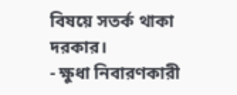বিষয়ে সতর্ক থাকা দরকার।
- ক্ষুধা নিবারণকারী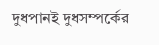দুধপানই দুধসম্পর্কের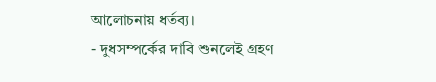আলোচনায় ধর্তব্য।
- দুধসম্পর্কের দাবি শুনলেই গ্রহণ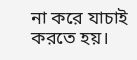না করে যাচাই করতে হয়।